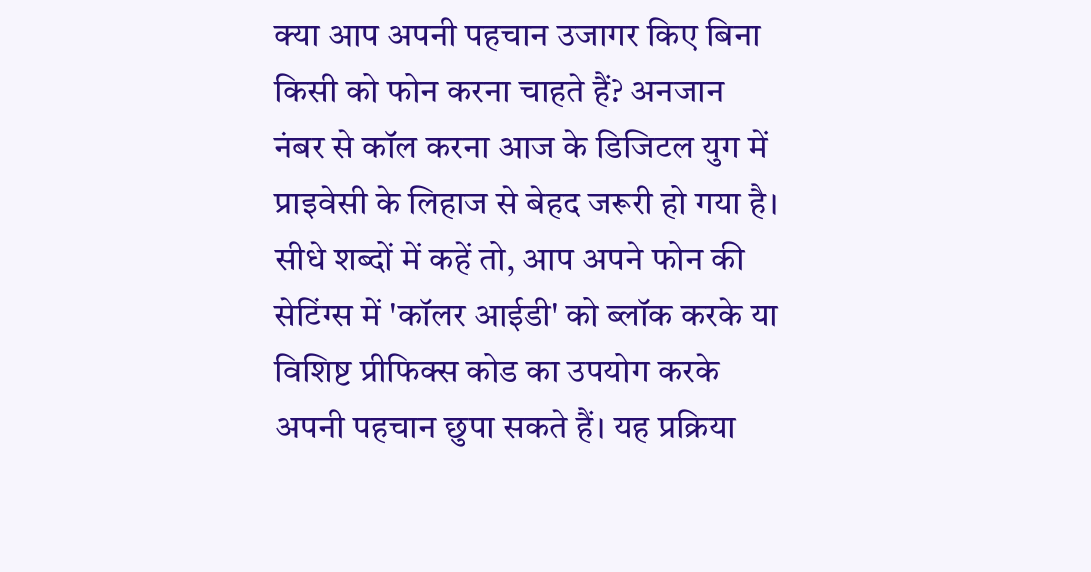क्या आप अपनी पहचान उजागर किए बिना किसी को फोन करना चाहते हैं? अनजान नंबर से कॉल करना आज के डिजिटल युग में प्राइवेसी के लिहाज से बेहद जरूरी हो गया है। सीधे शब्दों में कहें तो, आप अपने फोन की सेटिंग्स में 'कॉलर आईडी' को ब्लॉक करके या विशिष्ट प्रीफिक्स कोड का उपयोग करके अपनी पहचान छुपा सकते हैं। यह प्रक्रिया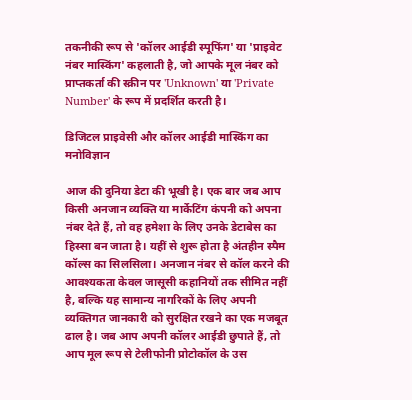तकनीकी रूप से 'कॉलर आईडी स्पूफिंग' या 'प्राइवेट नंबर मास्किंग' कहलाती है, जो आपके मूल नंबर को प्राप्तकर्ता की स्क्रीन पर 'Unknown' या 'Private Number' के रूप में प्रदर्शित करती है।

डिजिटल प्राइवेसी और कॉलर आईडी मास्किंग का मनोविज्ञान

आज की दुनिया डेटा की भूखी है। एक बार जब आप किसी अनजान व्यक्ति या मार्केटिंग कंपनी को अपना नंबर देते हैं, तो वह हमेशा के लिए उनके डेटाबेस का हिस्सा बन जाता है। यहीं से शुरू होता है अंतहीन स्पैम कॉल्स का सिलसिला। अनजान नंबर से कॉल करने की आवश्यकता केवल जासूसी कहानियों तक सीमित नहीं है, बल्कि यह सामान्य नागरिकों के लिए अपनी व्यक्तिगत जानकारी को सुरक्षित रखने का एक मजबूत ढाल है। जब आप अपनी कॉलर आईडी छुपाते हैं, तो आप मूल रूप से टेलीफोनी प्रोटोकॉल के उस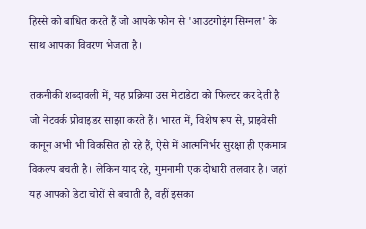हिस्से को बाधित करते हैं जो आपके फोन से 'आउटगोइंग सिग्नल' के साथ आपका विवरण भेजता है।

तकनीकी शब्दावली में, यह प्रक्रिया उस मेटाडेटा को फिल्टर कर देती है जो नेटवर्क प्रोवाइडर साझा करते हैं। भारत में, विशेष रूप से, प्राइवेसी कानून अभी भी विकसित हो रहे हैं, ऐसे में आत्मनिर्भर सुरक्षा ही एकमात्र विकल्प बचती है। लेकिन याद रहे, गुमनामी एक दोधारी तलवार है। जहां यह आपको डेटा चोरों से बचाती है, वहीं इसका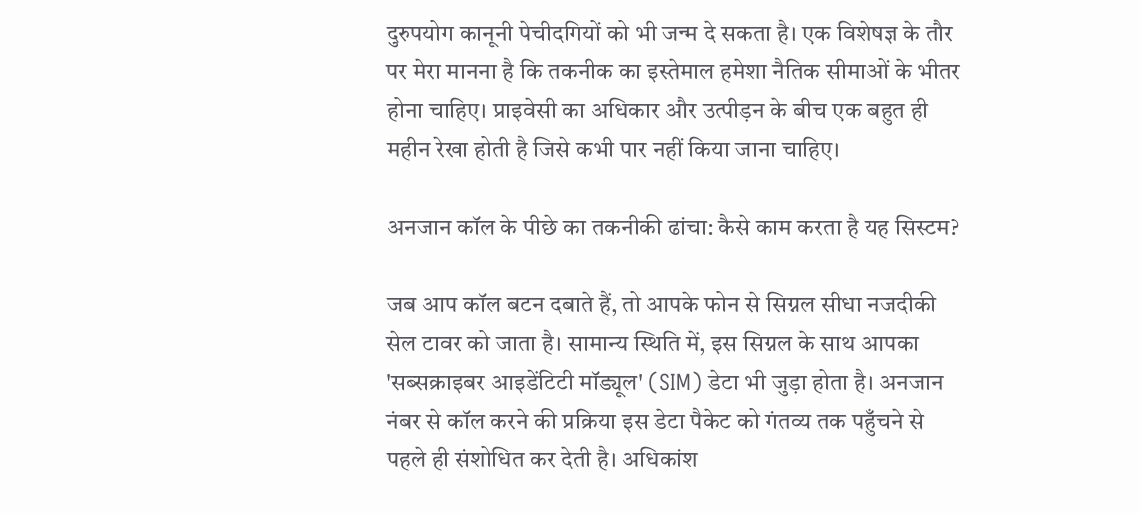दुरुपयोग कानूनी पेचीदगियों को भी जन्म दे सकता है। एक विशेषज्ञ के तौर पर मेरा मानना है कि तकनीक का इस्तेमाल हमेशा नैतिक सीमाओं के भीतर होना चाहिए। प्राइवेसी का अधिकार और उत्पीड़न के बीच एक बहुत ही महीन रेखा होती है जिसे कभी पार नहीं किया जाना चाहिए।

अनजान कॉल के पीछे का तकनीकी ढांचा: कैसे काम करता है यह सिस्टम?

जब आप कॉल बटन दबाते हैं, तो आपके फोन से सिग्नल सीधा नजदीकी सेल टावर को जाता है। सामान्य स्थिति में, इस सिग्नल के साथ आपका 'सब्सक्राइबर आइडेंटिटी मॉड्यूल' (SIM) डेटा भी जुड़ा होता है। अनजान नंबर से कॉल करने की प्रक्रिया इस डेटा पैकेट को गंतव्य तक पहुँचने से पहले ही संशोधित कर देती है। अधिकांश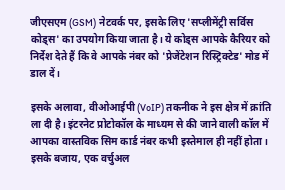जीएसएम (GSM) नेटवर्क पर, इसके लिए 'सप्लीमेंट्री सर्विस कोड्स' का उपयोग किया जाता है। ये कोड्स आपके कैरियर को निर्देश देते हैं कि वे आपके नंबर को 'प्रेजेंटेशन रिस्ट्रिक्टेड' मोड में डाल दें।

इसके अलावा, वीओआईपी (VoIP) तकनीक ने इस क्षेत्र में क्रांति ला दी है। इंटरनेट प्रोटोकॉल के माध्यम से की जाने वाली कॉल में आपका वास्तविक सिम कार्ड नंबर कभी इस्तेमाल ही नहीं होता। इसके बजाय, एक वर्चुअल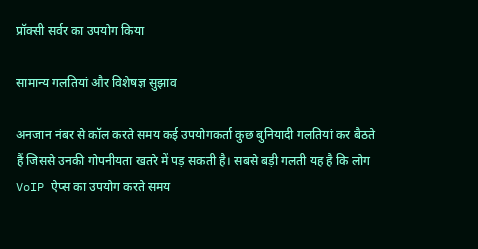प्रॉक्सी सर्वर का उपयोग किया

सामान्य गलतियां और विशेषज्ञ सुझाव

अनजान नंबर से कॉल करते समय कई उपयोगकर्ता कुछ बुनियादी गलतियां कर बैठते हैं जिससे उनकी गोपनीयता खतरे में पड़ सकती है। सबसे बड़ी गलती यह है कि लोग VoIP ऐप्स का उपयोग करते समय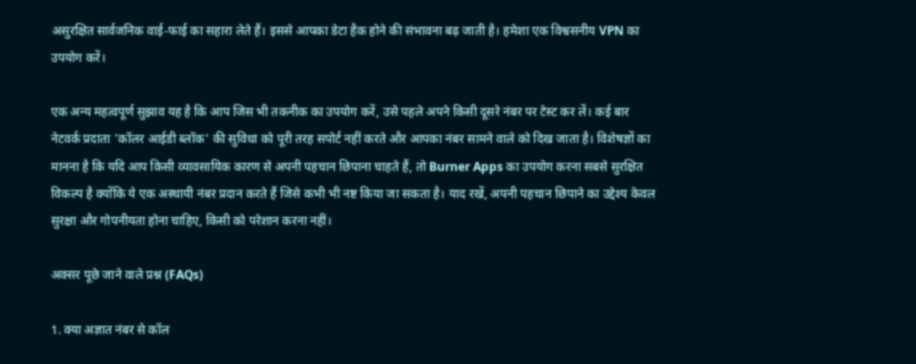असुरक्षित सार्वजनिक वाई-फाई का सहारा लेते हैं। इससे आपका डेटा हैक होने की संभावना बढ़ जाती है। हमेशा एक विश्वसनीय VPN का उपयोग करें।

एक अन्य महत्वपूर्ण सुझाव यह है कि आप जिस भी तकनीक का उपयोग करें, उसे पहले अपने किसी दूसरे नंबर पर टेस्ट कर लें। कई बार नेटवर्क प्रदाता 'कॉलर आईडी ब्लॉक' की सुविधा को पूरी तरह सपोर्ट नहीं करते और आपका नंबर सामने वाले को दिख जाता है। विशेषज्ञों का मानना है कि यदि आप किसी व्यावसायिक कारण से अपनी पहचान छिपाना चाहते हैं, तो Burner Apps का उपयोग करना सबसे सुरक्षित विकल्प है क्योंकि ये एक अस्थायी नंबर प्रदान करते हैं जिसे कभी भी नष्ट किया जा सकता है। याद रखें, अपनी पहचान छिपाने का उद्देश्य केवल सुरक्षा और गोपनीयता होना चाहिए, किसी को परेशान करना नहीं।

अक्सर पूछे जाने वाले प्रश्न (FAQs)

1. क्या अज्ञात नंबर से कॉल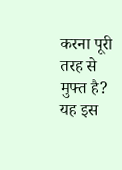करना पूरी तरह से मुफ्त है?
यह इस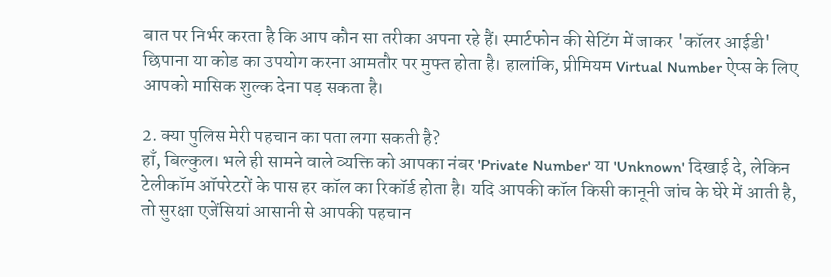बात पर निर्भर करता है कि आप कौन सा तरीका अपना रहे हैं। स्मार्टफोन की सेटिंग में जाकर 'कॉलर आईडी' छिपाना या कोड का उपयोग करना आमतौर पर मुफ्त होता है। हालांकि, प्रीमियम Virtual Number ऐप्स के लिए आपको मासिक शुल्क देना पड़ सकता है।

2. क्या पुलिस मेरी पहचान का पता लगा सकती है?
हाँ, बिल्कुल। भले ही सामने वाले व्यक्ति को आपका नंबर 'Private Number' या 'Unknown' दिखाई दे, लेकिन टेलीकॉम ऑपरेटरों के पास हर कॉल का रिकॉर्ड होता है। यदि आपकी कॉल किसी कानूनी जांच के घेरे में आती है, तो सुरक्षा एजेंसियां आसानी से आपकी पहचान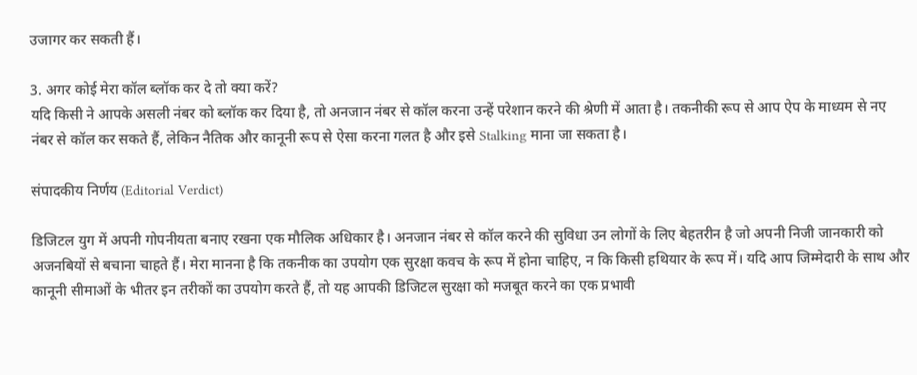उजागर कर सकती हैं।

3. अगर कोई मेरा कॉल ब्लॉक कर दे तो क्या करें?
यदि किसी ने आपके असली नंबर को ब्लॉक कर दिया है, तो अनजान नंबर से कॉल करना उन्हें परेशान करने की श्रेणी में आता है। तकनीकी रूप से आप ऐप के माध्यम से नए नंबर से कॉल कर सकते हैं, लेकिन नैतिक और कानूनी रूप से ऐसा करना गलत है और इसे Stalking माना जा सकता है।

संपादकीय निर्णय (Editorial Verdict)

डिजिटल युग में अपनी गोपनीयता बनाए रखना एक मौलिक अधिकार है। अनजान नंबर से कॉल करने की सुविधा उन लोगों के लिए बेहतरीन है जो अपनी निजी जानकारी को अजनबियों से बचाना चाहते हैं। मेरा मानना है कि तकनीक का उपयोग एक सुरक्षा कवच के रूप में होना चाहिए, न कि किसी हथियार के रूप में। यदि आप जिम्मेदारी के साथ और कानूनी सीमाओं के भीतर इन तरीकों का उपयोग करते हैं, तो यह आपकी डिजिटल सुरक्षा को मजबूत करने का एक प्रभावी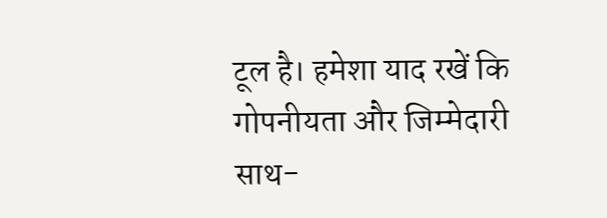टूल है। हमेशा याद रखें कि गोपनीयता और जिम्मेदारी साथ-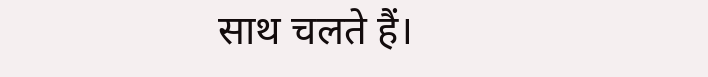साथ चलते हैं।